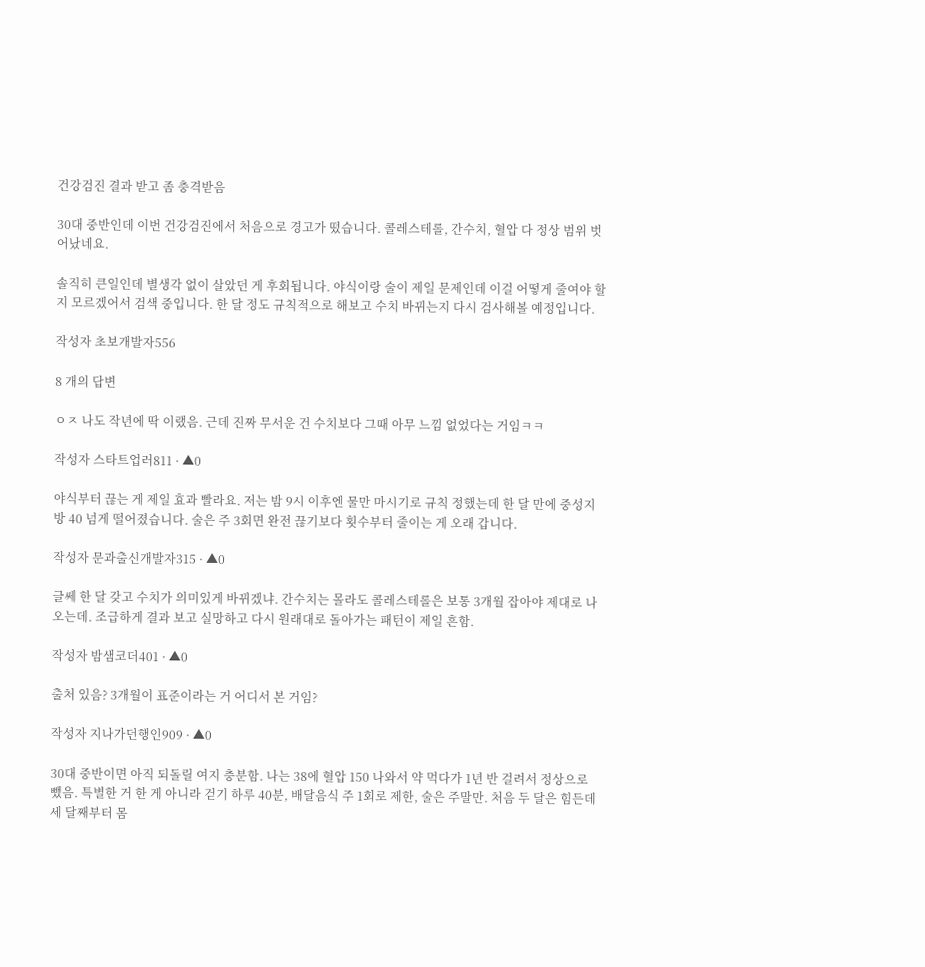건강검진 결과 받고 좀 충격받음

30대 중반인데 이번 건강검진에서 처음으로 경고가 떴습니다. 콜레스테롤, 간수치, 혈압 다 정상 범위 벗어났네요.

솔직히 큰일인데 별생각 없이 살았던 게 후회됩니다. 야식이랑 술이 제일 문제인데 이걸 어떻게 줄여야 할지 모르겠어서 검색 중입니다. 한 달 정도 규칙적으로 해보고 수치 바뀌는지 다시 검사해볼 예정입니다.

작성자 초보개발자556

8 개의 답변

ㅇㅈ 나도 작년에 딱 이랬음. 근데 진짜 무서운 건 수치보다 그때 아무 느낌 없었다는 거임ㅋㅋ

작성자 스타트업러811 · ▲0

야식부터 끊는 게 제일 효과 빨라요. 저는 밤 9시 이후엔 물만 마시기로 규칙 정했는데 한 달 만에 중성지방 40 넘게 떨어졌습니다. 술은 주 3회면 완전 끊기보다 횟수부터 줄이는 게 오래 갑니다.

작성자 문과출신개발자315 · ▲0

글쎄 한 달 갖고 수치가 의미있게 바뀌겠냐. 간수치는 몰라도 콜레스테롤은 보통 3개월 잡아야 제대로 나오는데. 조급하게 결과 보고 실망하고 다시 원래대로 돌아가는 패턴이 제일 흔함.

작성자 밤샘코더401 · ▲0

출처 있음? 3개월이 표준이라는 거 어디서 본 거임?

작성자 지나가던행인909 · ▲0

30대 중반이면 아직 되돌릴 여지 충분함. 나는 38에 혈압 150 나와서 약 먹다가 1년 반 걸려서 정상으로 뺐음. 특별한 거 한 게 아니라 걷기 하루 40분, 배달음식 주 1회로 제한, 술은 주말만. 처음 두 달은 힘든데 세 달째부터 몸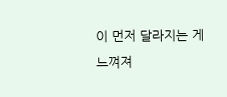이 먼저 달라지는 게 느껴져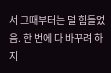서 그때부터는 덜 힘들었음. 한 번에 다 바꾸려 하지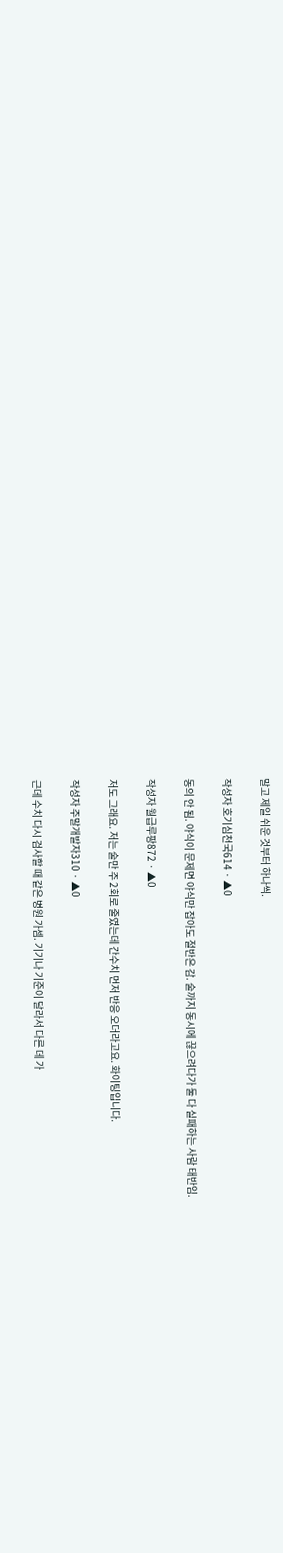말고 제일 쉬운 것부터 하나씩.

작성자 호기심천국614 · ▲0

동의 안 됨. 야식이 문제면 야식만 잡아도 절반은 감. 술까지 동시에 끊으려다가 둘 다 실패하는 사람 태반임.

작성자 월급루팡872 · ▲0

저도 그래요. 저는 술만 주 2회로 줄였는데 간수치 먼저 반응 오더라고요. 화이팅입니다.

작성자 주말개발자310 · ▲0

근데 수치 다시 검사할 때 같은 병원 가셈. 기기나 기준이 달라서 다른 데 가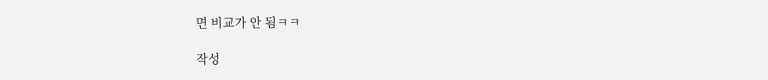면 비교가 안 됨ㅋㅋ

작성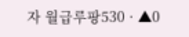자 월급루팡530 · ▲0